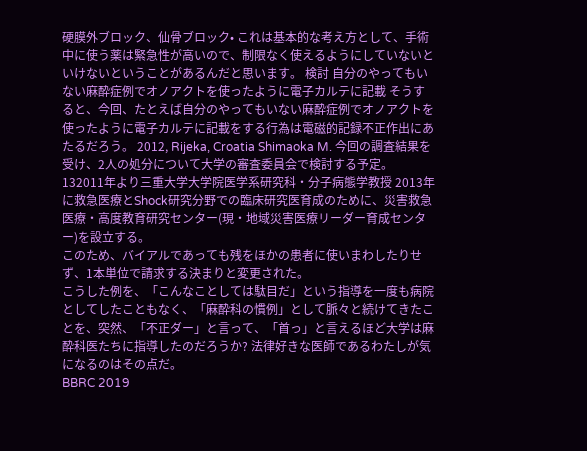硬膜外ブロック、仙骨ブロック• これは基本的な考え方として、手術中に使う薬は緊急性が高いので、制限なく使えるようにしていないといけないということがあるんだと思います。 検討 自分のやってもいない麻酔症例でオノアクトを使ったように電子カルテに記載 そうすると、今回、たとえば自分のやってもいない麻酔症例でオノアクトを使ったように電子カルテに記載をする行為は電磁的記録不正作出にあたるだろう。 2012, Rijeka, Croatia Shimaoka M. 今回の調査結果を受け、2人の処分について大学の審査委員会で検討する予定。
132011年より三重大学大学院医学系研究科・分子病態学教授 2013年に救急医療とShock研究分野での臨床研究医育成のために、災害救急医療・高度教育研究センター(現・地域災害医療リーダー育成センター)を設立する。
このため、バイアルであっても残をほかの患者に使いまわしたりせず、1本単位で請求する決まりと変更された。
こうした例を、「こんなことしては駄目だ」という指導を一度も病院としてしたこともなく、「麻酔科の慣例」として脈々と続けてきたことを、突然、「不正ダー」と言って、「首っ」と言えるほど大学は麻酔科医たちに指導したのだろうか? 法律好きな医師であるわたしが気になるのはその点だ。
BBRC 2019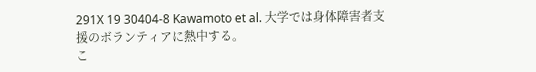291X 19 30404-8 Kawamoto et al. 大学では身体障害者支援のボランティアに熱中する。
こ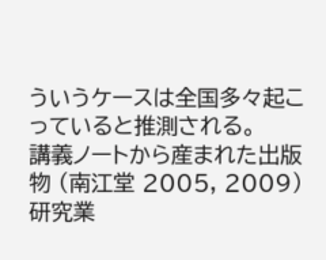ういうケースは全国多々起こっていると推測される。
講義ノートから産まれた出版物 (南江堂 2005, 2009) 研究業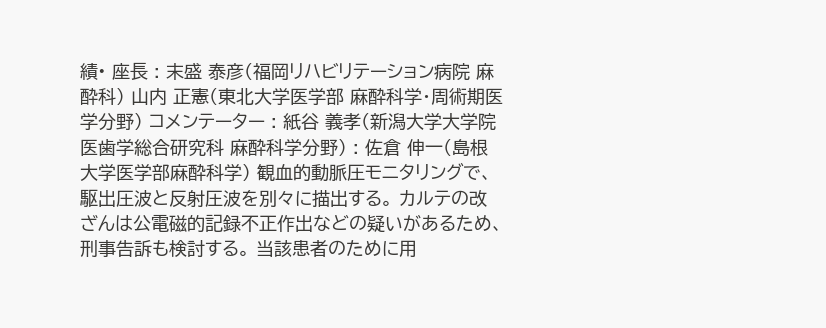績• 座長 : 末盛 泰彦(福岡リハビリテーション病院 麻酔科) 山内 正憲(東北大学医学部 麻酔科学・周術期医学分野) コメンテーター : 紙谷 義孝(新潟大学大学院医歯学総合研究科 麻酔科学分野) : 佐倉 伸一(島根大学医学部麻酔科学) 観血的動脈圧モニタリングで、駆出圧波と反射圧波を別々に描出する。 カルテの改ざんは公電磁的記録不正作出などの疑いがあるため、刑事告訴も検討する。 当該患者のために用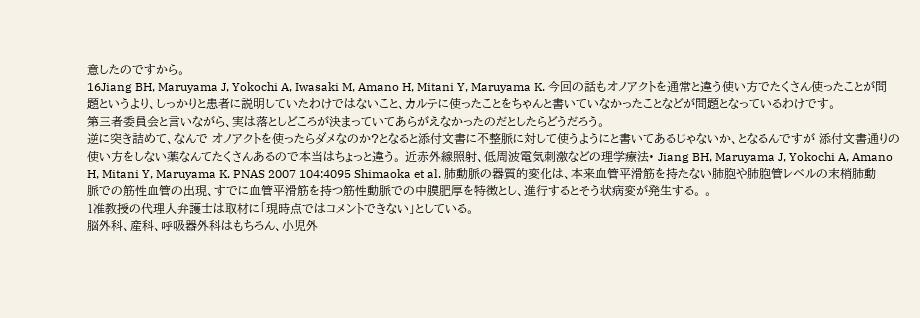意したのですから。
16Jiang BH, Maruyama J, Yokochi A, Iwasaki M, Amano H, Mitani Y, Maruyama K. 今回の話もオノアクトを通常と違う使い方でたくさん使ったことが問題というより、しっかりと患者に説明していたわけではないこと、カルテに使ったことをちゃんと書いていなかったことなどが問題となっているわけです。
第三者委員会と言いながら、実は落としどころが決まっていてあらがえなかったのだとしたらどうだろう。
逆に突き詰めて、なんで オノアクトを使ったらダメなのか?となると添付文書に不整脈に対して使うようにと書いてあるじゃないか、となるんですが 添付文書通りの使い方をしない薬なんてたくさんあるので本当はちょっと違う。 近赤外線照射、低周波電気刺激などの理学療法• Jiang BH, Maruyama J, Yokochi A, Amano H, Mitani Y, Maruyama K. PNAS 2007 104:4095 Shimaoka et al. 肺動脈の器質的変化は、本来血管平滑筋を持たない肺胞や肺胞管レベルの末梢肺動脈での筋性血管の出現、すでに血管平滑筋を持つ筋性動脈での中膜肥厚を特徴とし、進行するとそう状病変が発生する。 。
1准教授の代理人弁護士は取材に「現時点ではコメントできない」としている。
脳外科、産科、呼吸器外科はもちろん、小児外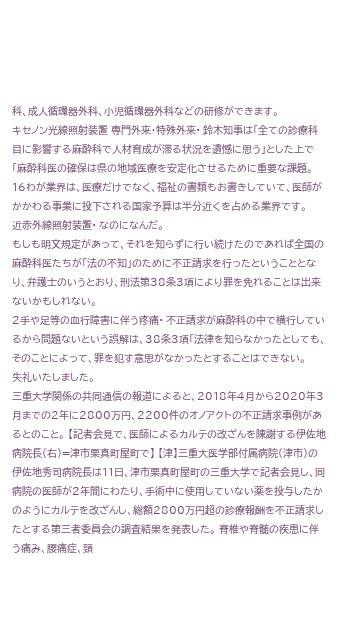科、成人循環器外科、小児循環器外科などの研修ができます。
キセノン光線照射装置 専門外来・特殊外来• 鈴木知事は「全ての診療科目に影響する麻酔科で人材育成が滞る状況を遺憾に思う」とした上で「麻酔科医の確保は県の地域医療を安定化させるために重要な課題。
16わが業界は、医療だけでなく、福祉の書類もお書きしていて、医師がかかわる事業に投下される国家予算は半分近くを占める業界です。
近赤外線照射装置• なのになんだ。
もしも明文規定があって、それを知らずに行い続けたのであれば全国の麻酔科医たちが「法の不知」のために不正請求を行ったということとなり、弁護士のいうとおり、刑法第38条3項により罪を免れることは出来ないかもしれない。
2手や足等の血行障害に伴う疼痛• 不正請求が麻酔科の中で横行しているから問題ないという誤解は、38条3項「法律を知らなかったとしても、そのことによって、罪を犯す意思がなかったとすることはできない。
失礼いたしました。
三重大学関係の共同通信の報道によると、2018年4月から2020年3月までの2年に2800万円、2200件のオノアクトの不正請求事例があるとのこと。 【記者会見で、医師によるカルテの改ざんを陳謝する伊佐地病院長(右)=津市栗真町屋町で】 【津】三重大医学部付属病院(津市)の伊佐地秀司病院長は11日、津市栗真町屋町の三重大学で記者会見し、同病院の医師が2年間にわたり、手術中に使用していない薬を投与したかのようにカルテを改ざんし、総額2800万円超の診療報酬を不正請求したとする第三者委員会の調査結果を発表した。 脊椎や脊髄の疾患に伴う痛み、腰痛症、頸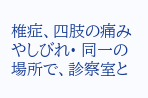椎症、四肢の痛みやしびれ• 同一の場所で、診察室と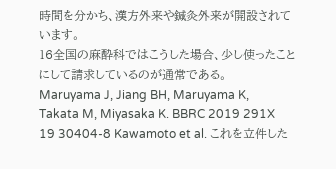時間を分かち、漢方外来や鍼灸外来が開設されています。
16全国の麻酔科ではこうした場合、少し使ったことにして請求しているのが通常である。
Maruyama J, Jiang BH, Maruyama K, Takata M, Miyasaka K. BBRC 2019 291X 19 30404-8 Kawamoto et al. これを立件した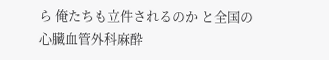ら 俺たちも立件されるのか と全国の心臓血管外科麻酔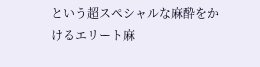という超スペシャルな麻酔をかけるエリート麻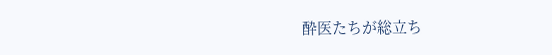酔医たちが総立ち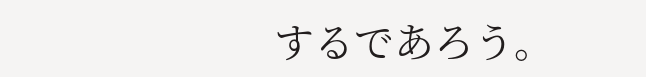するであろう。